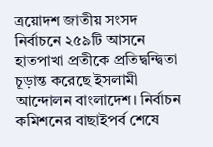ত্রয়োদশ জাতীয় সংসদ নির্বাচনে ২৫৯টি আসনে হাতপাখা প্রতীকে প্রতিদ্বন্দ্বিতা চূড়ান্ত করেছে ইসলামী আন্দোলন বাংলাদেশ। নির্বাচন কমিশনের বাছাইপর্ব শেষে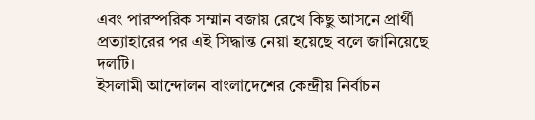এবং পারস্পরিক সম্মান বজায় রেখে কিছু আসনে প্রার্থী প্রত্যাহারের পর এই সিদ্ধান্ত নেয়া হয়েছে বলে জানিয়েছে দলটি।
ইসলামী আন্দোলন বাংলাদেশের কেন্দ্রীয় নির্বাচন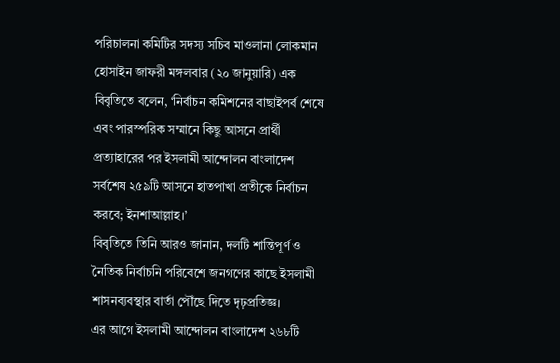পরিচালনা কমিটির সদস্য সচিব মাওলানা লোকমান হোসাইন জাফরী মঙ্গলবার (২০ জানুয়ারি) এক বিবৃতিতে বলেন, ‘নির্বাচন কমিশনের বাছাইপর্ব শেষে এবং পারস্পরিক সম্মানে কিছু আসনে প্রার্থী প্রত্যাহারের পর ইসলামী আন্দোলন বাংলাদেশ সর্বশেষ ২৫৯টি আসনে হাতপাখা প্রতীকে নির্বাচন করবে; ইনশাআল্লাহ।’
বিবৃতিতে তিনি আরও জানান, দলটি শান্তিপূর্ণ ও নৈতিক নির্বাচনি পরিবেশে জনগণের কাছে ইসলামী শাসনব্যবস্থার বার্তা পৌঁছে দিতে দৃঢ়প্রতিজ্ঞ।
এর আগে ইসলামী আন্দোলন বাংলাদেশ ২৬৮টি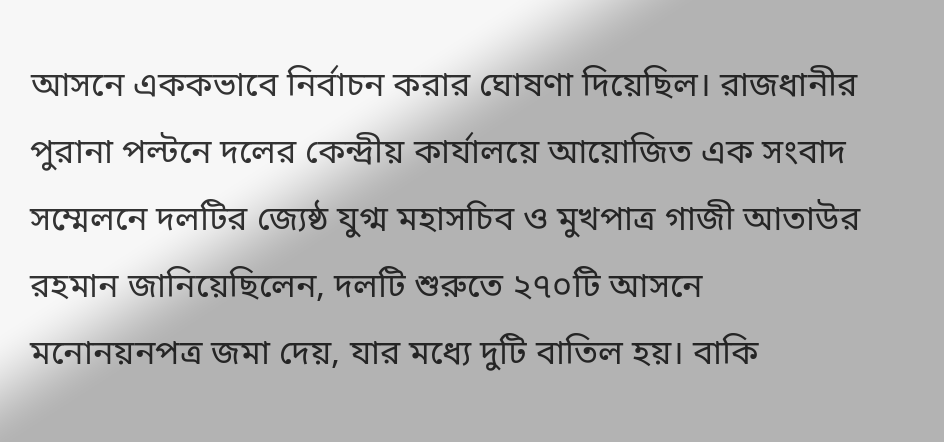আসনে এককভাবে নির্বাচন করার ঘোষণা দিয়েছিল। রাজধানীর পুরানা পল্টনে দলের কেন্দ্রীয় কার্যালয়ে আয়োজিত এক সংবাদ সম্মেলনে দলটির জ্যেষ্ঠ যুগ্ম মহাসচিব ও মুখপাত্র গাজী আতাউর রহমান জানিয়েছিলেন, দলটি শুরুতে ২৭০টি আসনে মনোনয়নপত্র জমা দেয়, যার মধ্যে দুটি বাতিল হয়। বাকি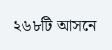২৬৮টি আসনে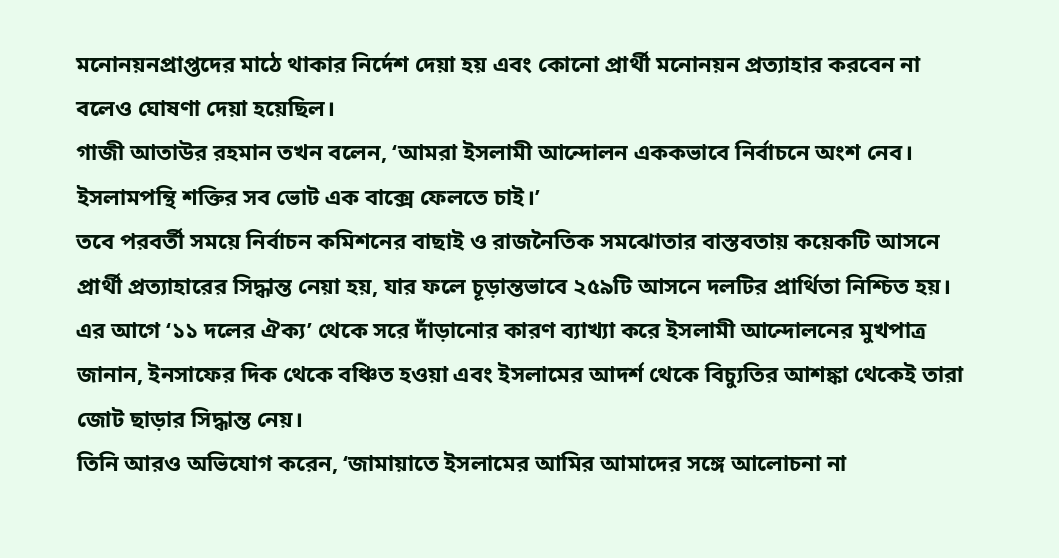মনোনয়নপ্রাপ্তদের মাঠে থাকার নির্দেশ দেয়া হয় এবং কোনো প্রার্থী মনোনয়ন প্রত্যাহার করবেন না বলেও ঘোষণা দেয়া হয়েছিল।
গাজী আতাউর রহমান তখন বলেন, ‘আমরা ইসলামী আন্দোলন এককভাবে নির্বাচনে অংশ নেব। ইসলামপন্থি শক্তির সব ভোট এক বাক্সে ফেলতে চাই।’
তবে পরবর্তী সময়ে নির্বাচন কমিশনের বাছাই ও রাজনৈতিক সমঝোতার বাস্তবতায় কয়েকটি আসনে প্রার্থী প্রত্যাহারের সিদ্ধান্ত নেয়া হয়, যার ফলে চূড়ান্তভাবে ২৫৯টি আসনে দলটির প্রার্থিতা নিশ্চিত হয়।
এর আগে ‘১১ দলের ঐক্য’ থেকে সরে দাঁড়ানোর কারণ ব্যাখ্যা করে ইসলামী আন্দোলনের মুখপাত্র জানান, ইনসাফের দিক থেকে বঞ্চিত হওয়া এবং ইসলামের আদর্শ থেকে বিচ্যুতির আশঙ্কা থেকেই তারা জোট ছাড়ার সিদ্ধান্ত নেয়।
তিনি আরও অভিযোগ করেন, ‘জামায়াতে ইসলামের আমির আমাদের সঙ্গে আলোচনা না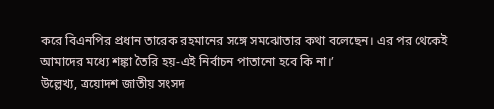করে বিএনপির প্রধান তারেক রহমানের সঙ্গে সমঝোতার কথা বলেছেন। এর পর থেকেই আমাদের মধ্যে শঙ্কা তৈরি হয়-এই নির্বাচন পাতানো হবে কি না।’
উল্লেখ্য, ত্রয়োদশ জাতীয় সংসদ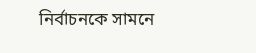নির্বাচনকে সামনে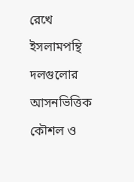রেখে ইসলামপন্থি দলগুলোর আসনভিত্তিক কৌশল ও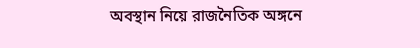অবস্থান নিয়ে রাজনৈতিক অঙ্গনে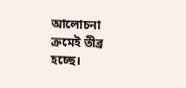আলোচনা ক্রমেই তীব্র হচ্ছে।